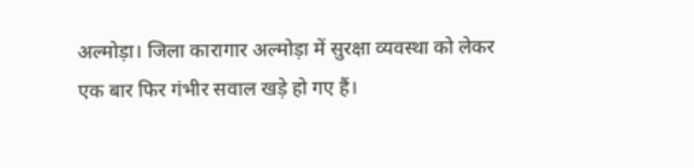अल्मोड़ा। जिला कारागार अल्मोड़ा में सुरक्षा व्यवस्था को लेकर एक बार फिर गंभीर सवाल खड़े हो गए हैं।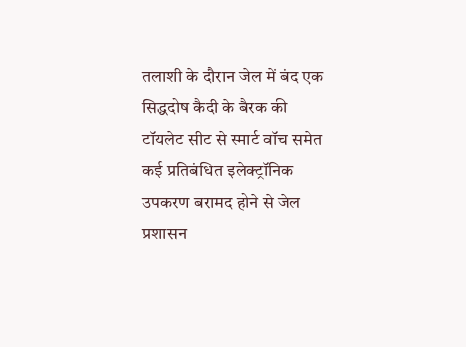तलाशी के दौरान जेल में बंद एक सिद्धदोष कैदी के बैरक की टॉयलेट सीट से स्मार्ट वॉच समेत कई प्रतिबंधित इलेक्ट्रॉनिक उपकरण बरामद होने से जेल प्रशासन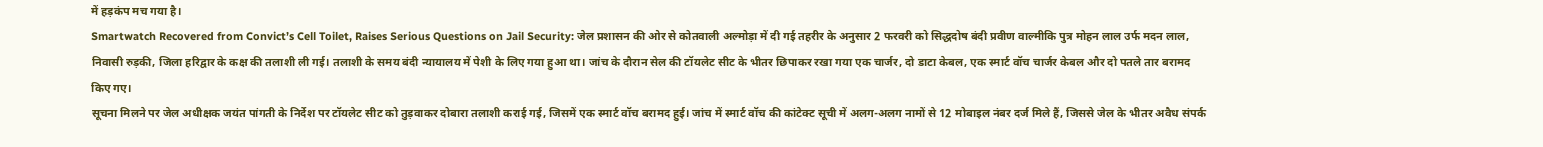में हड़कंप मच गया है।
Smartwatch Recovered from Convict’s Cell Toilet, Raises Serious Questions on Jail Security: जेल प्रशासन की ओर से कोतवाली अल्मोड़ा में दी गई तहरीर के अनुसार 2 फरवरी को सिद्धदोष बंदी प्रवीण वाल्मीकि पुत्र मोहन लाल उर्फ मदन लाल, निवासी रुड़की, जिला हरिद्वार के कक्ष की तलाशी ली गई। तलाशी के समय बंदी न्यायालय में पेशी के लिए गया हुआ था। जांच के दौरान सेल की टॉयलेट सीट के भीतर छिपाकर रखा गया एक चार्जर, दो डाटा केबल, एक स्मार्ट वॉच चार्जर केबल और दो पतले तार बरामद किए गए।
सूचना मिलने पर जेल अधीक्षक जयंत पांगती के निर्देश पर टॉयलेट सीट को तुड़वाकर दोबारा तलाशी कराई गई, जिसमें एक स्मार्ट वॉच बरामद हुई। जांच में स्मार्ट वॉच की कांटेक्ट सूची में अलग-अलग नामों से 12 मोबाइल नंबर दर्ज मिले हैं, जिससे जेल के भीतर अवैध संपर्क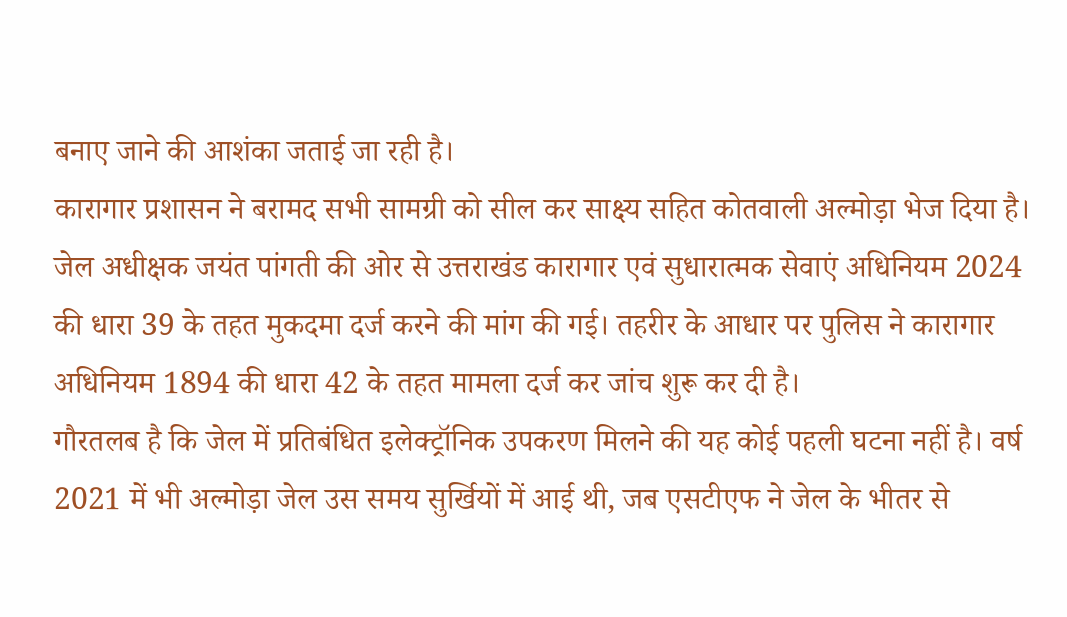बनाए जाने की आशंका जताई जा रही है।
कारागार प्रशासन ने बरामद सभी सामग्री को सील कर साक्ष्य सहित कोतवाली अल्मोड़ा भेज दिया है। जेल अधीक्षक जयंत पांगती की ओर से उत्तराखंड कारागार एवं सुधारात्मक सेवाएं अधिनियम 2024 की धारा 39 के तहत मुकदमा दर्ज करने की मांग की गई। तहरीर के आधार पर पुलिस ने कारागार अधिनियम 1894 की धारा 42 के तहत मामला दर्ज कर जांच शुरू कर दी है।
गौरतलब है कि जेल में प्रतिबंधित इलेक्ट्रॉनिक उपकरण मिलने की यह कोई पहली घटना नहीं है। वर्ष 2021 में भी अल्मोड़ा जेल उस समय सुर्खियों में आई थी, जब एसटीएफ ने जेल के भीतर से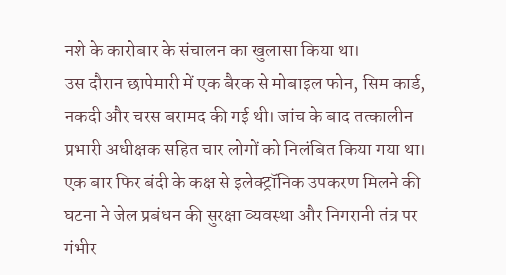नशे के कारोबार के संचालन का खुलासा किया था।
उस दौरान छापेमारी में एक बैरक से मोबाइल फोन, सिम कार्ड, नकदी और चरस बरामद की गई थी। जांच के बाद तत्कालीन प्रभारी अधीक्षक सहित चार लोगों को निलंबित किया गया था।
एक बार फिर बंदी के कक्ष से इलेक्ट्रॉनिक उपकरण मिलने की घटना ने जेल प्रबंधन की सुरक्षा व्यवस्था और निगरानी तंत्र पर गंभीर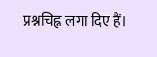प्रश्नचिह्न लगा दिए हैं।